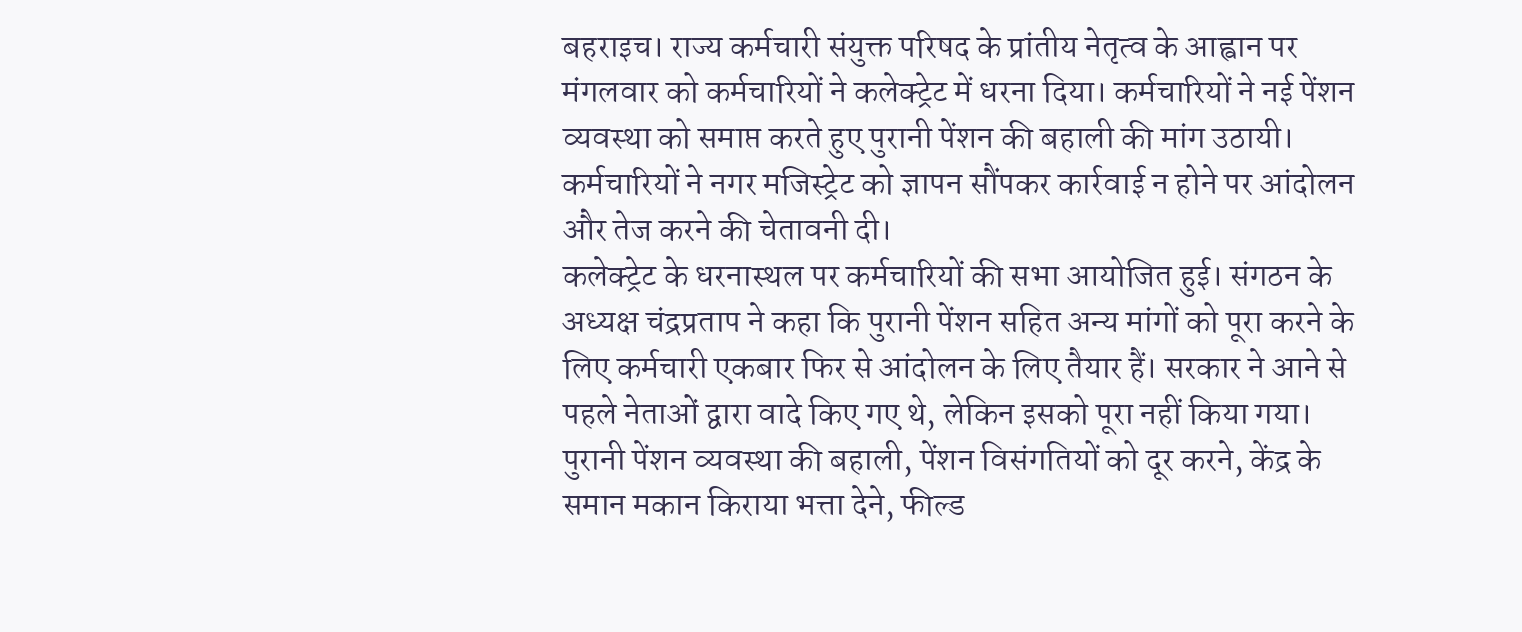बहराइच। राज्य कर्मचारी संयुक्त परिषद के प्रांतीय नेतृत्व के आह्वान पर मंगलवार को कर्मचारियों ने कलेक्ट्रेट में धरना दिया। कर्मचारियों ने नई पेंशन व्यवस्था को समाप्त करते हुए पुरानी पेंशन की बहाली की मांग उठायी। कर्मचारियों ने नगर मजिस्ट्रेट को ज्ञापन सौंपकर कार्रवाई न होने पर आंदोलन और तेज करने की चेतावनी दी।
कलेक्ट्रेट के धरनास्थल पर कर्मचारियों की सभा आयोजित हुई। संगठन के अध्यक्ष चंद्रप्रताप ने कहा कि पुरानी पेंशन सहित अन्य मांगों को पूरा करने के लिए कर्मचारी एकबार फिर से आंदोलन के लिए तैयार हैं। सरकार ने आने से पहले नेताओं द्वारा वादे किए गए थे, लेकिन इसको पूरा नहीं किया गया।
पुरानी पेंशन व्यवस्था की बहाली, पेंशन विसंगतियों को दूर करने, केंद्र के समान मकान किराया भत्ता देने, फील्ड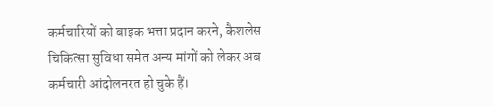कर्मचारियों को बाइक भत्ता प्रदान करने, कैशलेस चिकित्सा सुविधा समेत अन्य मांगों को लेकर अब कर्मचारी आंदोलनरत हो चुके हैं।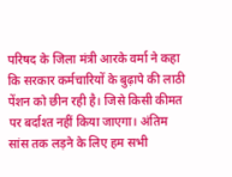परिषद के जिला मंत्री आरके वर्मा ने कहा कि सरकार कर्मचारियों के बुढ़ापे की लाठी पेंशन को छीन रही है। जिसे किसी कीमत पर बर्दाश्त नहीं किया जाएगा। अंतिम सांस तक लड़ने के लिए हम सभी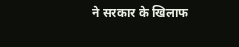ने सरकार के खिलाफ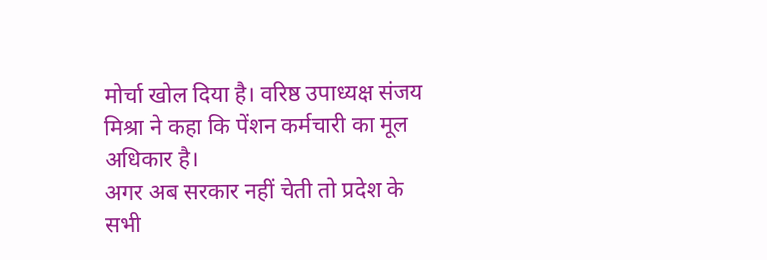मोर्चा खोल दिया है। वरिष्ठ उपाध्यक्ष संजय मिश्रा ने कहा कि पेंशन कर्मचारी का मूल अधिकार है।
अगर अब सरकार नहीं चेती तो प्रदेश के सभी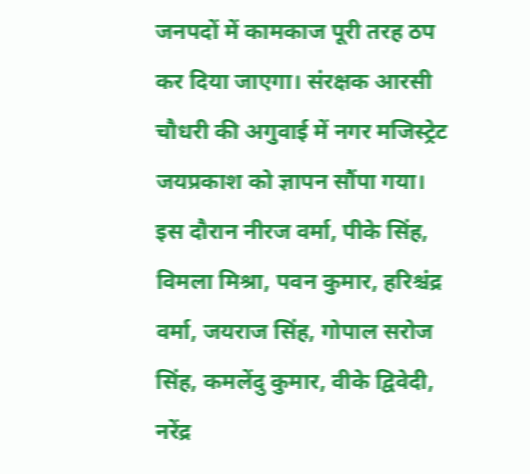जनपदों में कामकाज पूरी तरह ठप कर दिया जाएगा। संरक्षक आरसी चौधरी की अगुवाई में नगर मजिस्ट्रेट जयप्रकाश को ज्ञापन सौंपा गया। इस दौरान नीरज वर्मा, पीके सिंह, विमला मिश्रा, पवन कुमार, हरिश्चंद्र वर्मा, जयराज सिंह, गोपाल सरोज सिंह, कमलेंदु कुमार, वीके द्विवेदी, नरेंद्र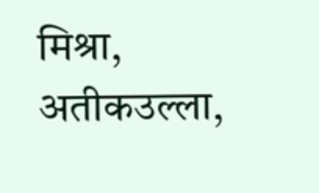मिश्रा, अतीकउल्ला,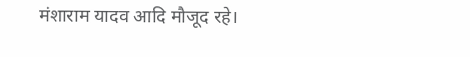मंशाराम यादव आदि मौजूद रहे।